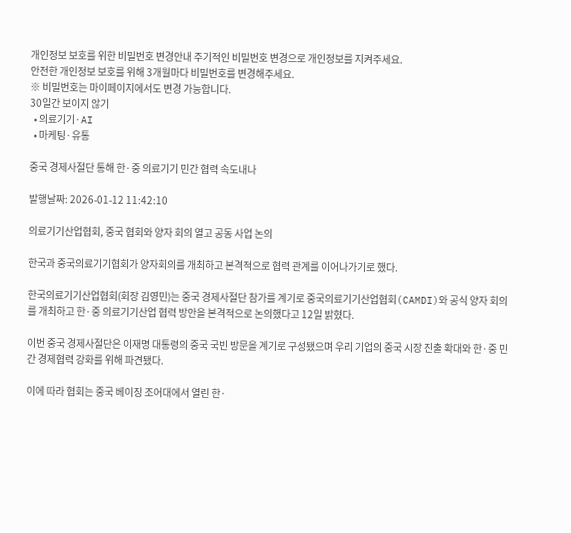개인정보 보호를 위한 비밀번호 변경안내 주기적인 비밀번호 변경으로 개인정보를 지켜주세요.
안전한 개인정보 보호를 위해 3개월마다 비밀번호를 변경해주세요.
※ 비밀번호는 마이페이지에서도 변경 가능합니다.
30일간 보이지 않기
  • 의료기기·AI
  • 마케팅·유통

중국 경제사절단 통해 한·중 의료기기 민간 협력 속도내나

발행날짜: 2026-01-12 11:42:10

의료기기산업협회, 중국 협회와 양자 회의 열고 공동 사업 논의

한국과 중국의료기기협회가 양자회의를 개최하고 본격적으로 협력 관계를 이어나가기로 했다.

한국의료기기산업협회(회장 김영민)는 중국 경제사절단 참가를 계기로 중국의료기기산업협회(CAMDI)와 공식 양자 회의를 개최하고 한·중 의료기기산업 협력 방안을 본격적으로 논의했다고 12일 밝혔다.

이번 중국 경제사절단은 이재명 대통령의 중국 국빈 방문을 계기로 구성됐으며 우리 기업의 중국 시장 진출 확대와 한·중 민간 경제협력 강화를 위해 파견됐다.

이에 따라 협회는 중국 베이징 조어대에서 열린 한·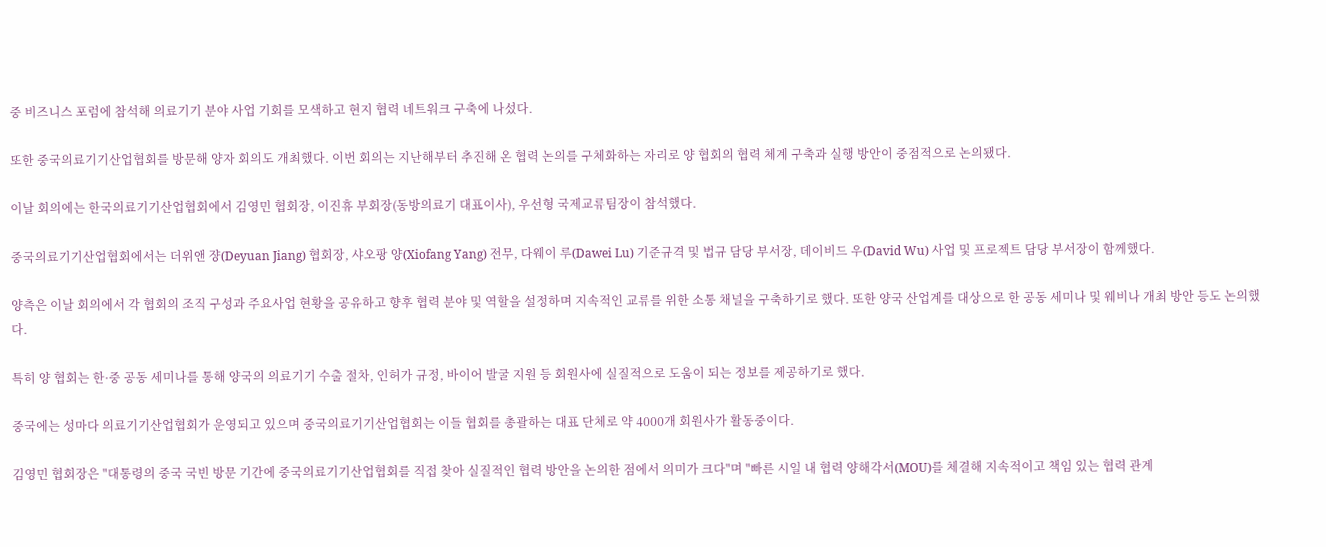중 비즈니스 포럼에 참석해 의료기기 분야 사업 기회를 모색하고 현지 협력 네트워크 구축에 나섰다.

또한 중국의료기기산업협회를 방문해 양자 회의도 개최했다. 이번 회의는 지난해부터 추진해 온 협력 논의를 구체화하는 자리로 양 협회의 협력 체계 구축과 실행 방안이 중점적으로 논의됐다.

이날 회의에는 한국의료기기산업협회에서 김영민 협회장, 이진휴 부회장(동방의료기 대표이사), 우선형 국제교류팀장이 참석했다.

중국의료기기산업협회에서는 더위앤 쟝(Deyuan Jiang) 협회장, 샤오팡 양(Xiofang Yang) 전무, 다웨이 루(Dawei Lu) 기준규격 및 법규 담당 부서장, 데이비드 우(David Wu) 사업 및 프로젝트 담당 부서장이 함께했다.

양측은 이날 회의에서 각 협회의 조직 구성과 주요사업 현황을 공유하고 향후 협력 분야 및 역할을 설정하며 지속적인 교류를 위한 소통 채널을 구축하기로 했다. 또한 양국 산업계를 대상으로 한 공동 세미나 및 웨비나 개최 방안 등도 논의했다.

특히 양 협회는 한·중 공동 세미나를 통해 양국의 의료기기 수출 절차, 인허가 규정, 바이어 발굴 지원 등 회원사에 실질적으로 도움이 되는 정보를 제공하기로 했다.

중국에는 성마다 의료기기산업협회가 운영되고 있으며 중국의료기기산업협회는 이들 협회를 총괄하는 대표 단체로 약 4000개 회원사가 활동중이다.

김영민 협회장은 "대통령의 중국 국빈 방문 기간에 중국의료기기산업협회를 직접 찾아 실질적인 협력 방안을 논의한 점에서 의미가 크다"며 "빠른 시일 내 협력 양해각서(MOU)를 체결해 지속적이고 책임 있는 협력 관계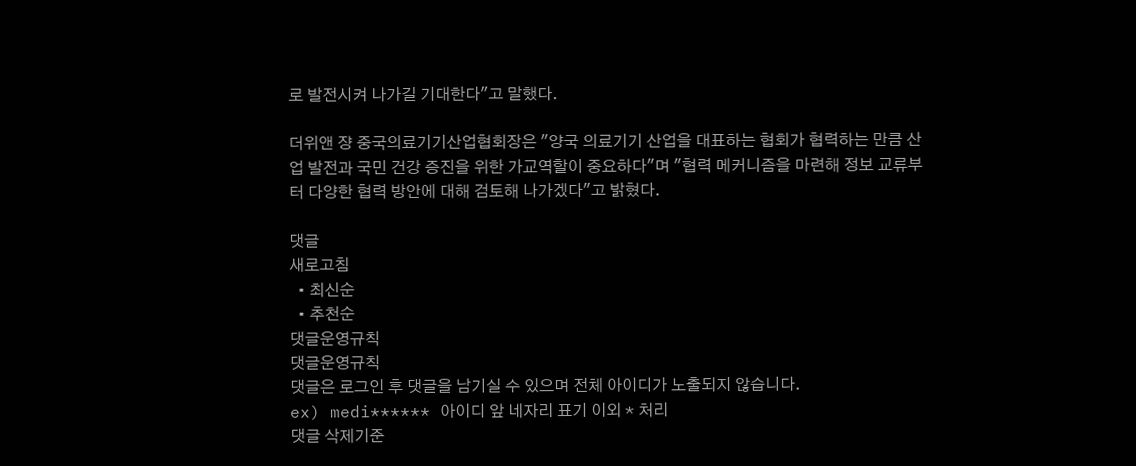로 발전시켜 나가길 기대한다"고 말했다.

더위앤 쟝 중국의료기기산업협회장은 "양국 의료기기 산업을 대표하는 협회가 협력하는 만큼 산업 발전과 국민 건강 증진을 위한 가교역할이 중요하다"며 "협력 메커니즘을 마련해 정보 교류부터 다양한 협력 방안에 대해 검토해 나가겠다"고 밝혔다.

댓글
새로고침
  • 최신순
  • 추천순
댓글운영규칙
댓글운영규칙
댓글은 로그인 후 댓글을 남기실 수 있으며 전체 아이디가 노출되지 않습니다.
ex) medi****** 아이디 앞 네자리 표기 이외 * 처리
댓글 삭제기준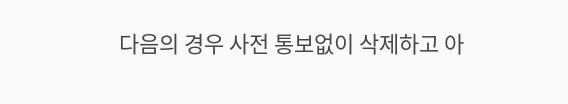다음의 경우 사전 통보없이 삭제하고 아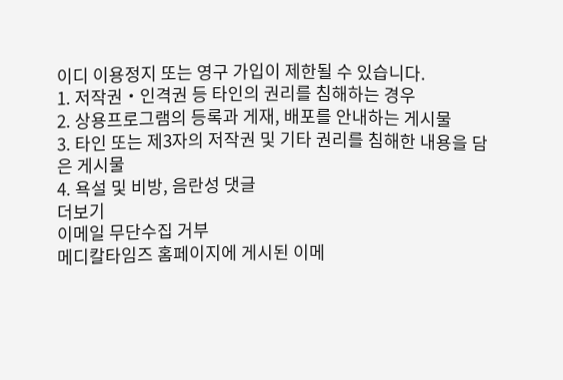이디 이용정지 또는 영구 가입이 제한될 수 있습니다.
1. 저작권・인격권 등 타인의 권리를 침해하는 경우
2. 상용프로그램의 등록과 게재, 배포를 안내하는 게시물
3. 타인 또는 제3자의 저작권 및 기타 권리를 침해한 내용을 담은 게시물
4. 욕설 및 비방, 음란성 댓글
더보기
이메일 무단수집 거부
메디칼타임즈 홈페이지에 게시된 이메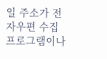일 주소가 전자우편 수집 프로그램이나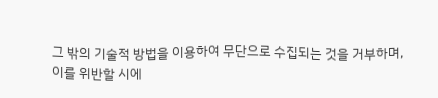그 밖의 기술적 방법을 이용하여 무단으로 수집되는 것을 거부하며,
이를 위반할 시에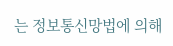는 정보통신망법에 의해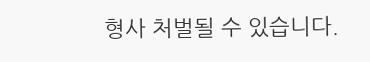형사 처벌될 수 있습니다.